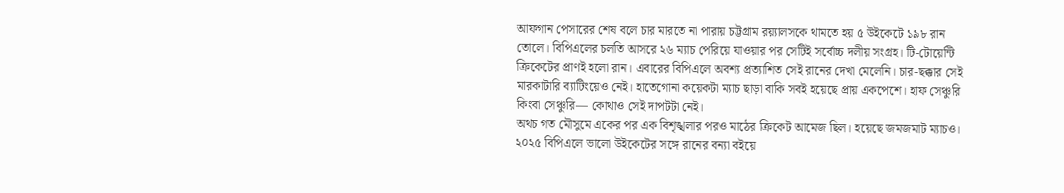আফগান পেসারের শেষ বলে চার মারতে না পারায় চট্টগ্রাম রয়্যালসকে থামতে হয় ৫ উইকেটে ১৯৮ রান তোলে। বিপিএলের চলতি আসরে ২৬ ম্যাচ পেরিয়ে যাওয়ার পর সেটিই সর্বোচ্চ দলীয় সংগ্রহ। টি-টোয়েন্টি ক্রিকেটের প্রাণই হলো রান। এবারের বিপিএলে অবশ্য প্রত্যাশিত সেই রানের দেখা মেলেনি। চার-ছক্কার সেই মারকাটারি ব্যাটিংয়েও নেই। হাতেগোনা কয়েকটা ম্যাচ ছাড়া বাকি সবই হয়েছে প্রায় একপেশে। হাফ সেঞ্চুরি কিংবা সেঞ্চুরি— কোথাও সেই দাপটটা নেই।
অথচ গত মৌসুমে একের পর এক বিশৃঙ্খলার পরও মাঠের ক্রিকেট আমেজ ছিল। হয়েছে জমজমাট ম্যাচও। ২০২৫ বিপিএলে ভালো উইকেটের সঙ্গে রানের বন্যা বইয়ে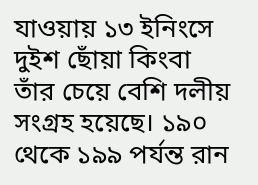যাওয়ায় ১৩ ইনিংসে দুইশ ছোঁয়া কিংবা তাঁর চেয়ে বেশি দলীয় সংগ্রহ হয়েছে। ১৯০ থেকে ১৯৯ পর্যন্ত রান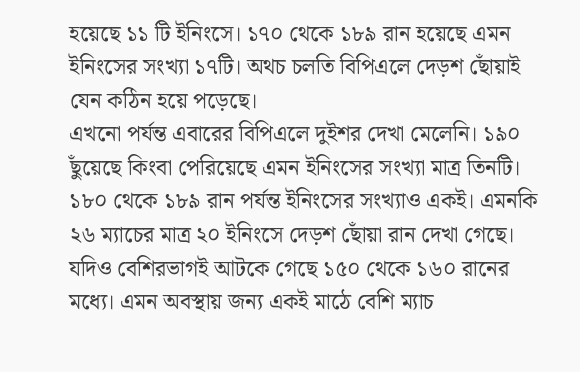হয়েছে ১১ টি ইনিংসে। ১৭০ থেকে ১৮৯ রান হয়েছে এমন ইনিংসের সংখ্যা ১৭টি। অথচ চলতি বিপিএলে দেড়শ ছোঁয়াই যেন কঠিন হয়ে পড়েছে।
এখনো পর্যন্ত এবারের বিপিএলে দুইশর দেখা মেলেনি। ১৯০ ছুঁয়েছে কিংবা পেরিয়েছে এমন ইনিংসের সংখ্যা মাত্র তিনটি। ১৮০ থেকে ১৮৯ রান পর্যন্ত ইনিংসের সংখ্যাও একই। এমনকি ২৬ ম্যাচের মাত্র ২০ ইনিংসে দেড়শ ছোঁয়া রান দেখা গেছে। যদিও বেশিরভাগই আটকে গেছে ১৫০ থেকে ১৬০ রানের মধ্যে। এমন অবস্থায় জন্য একই মাঠে বেশি ম্যাচ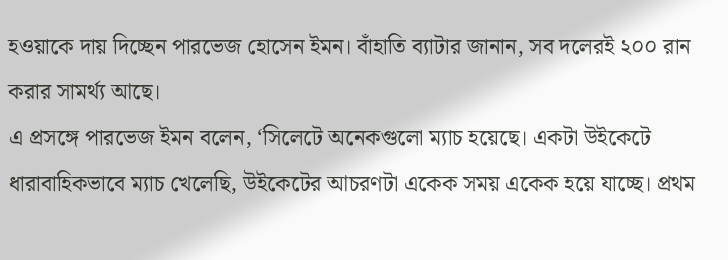হওয়াকে দায় দিচ্ছেন পারভেজ হোসেন ইমন। বাঁহাতি ব্যাটার জানান, সব দলেরই ২০০ রান করার সামর্থ্য আছে।
এ প্রসঙ্গে পারভেজ ইমন বলেন, ‘সিলেটে অনেকগুলো ম্যাচ হয়েছে। একটা উইকেটে ধারাবাহিকভাবে ম্যাচ খেলেছি, উইকেটের আচরণটা একেক সময় একেক হয়ে যাচ্ছে। প্রথম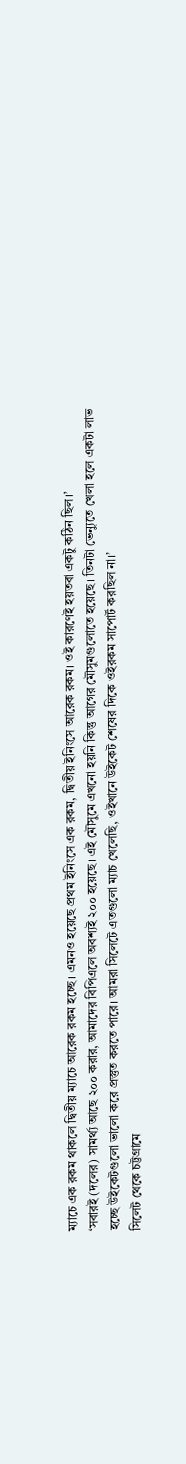ম্যাচে এক রকম থাকলে দ্বিতীয় ম্যাচে আরেক রকম হচ্ছে। এমনও হয়েছে প্রথম ইনিংসে এক রকম, দ্বিতীয় ইনিংসে আরেক রকম। ওই কারণেই হয়তবা একটু কঠিন ছিল।’
‘সবারই (দলের) সামর্থ্য আছে ২০০ করার, আমাদের বিপিএলে অবশ্যই ২০০ হয়েছে। এই মৌসুমে এখনো হয়নি কিন্তু আগের মৌসুমগুলোতে হয়েছে। তিনটা ভেন্যুতে খেলা হলে একটা লাভ হচ্ছে উইকেটগুলো ভালো করে প্রস্তুত করতে পারে। আমরা সিলেটে এতগুলো ম্যাচ খেলেছি, ওইখানে উইকেট শেষের দিকে ওইরকম সাপোর্ট করছিল না।’
সিলেট থেকে চট্টগ্রামে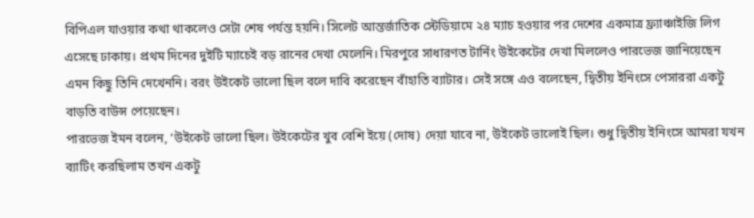বিপিএল যাওয়ার কথা থাকলেও সেটা শেষ পর্যন্ত হয়নি। সিলেট আন্তর্জাতিক স্টেডিয়ামে ২৪ ম্যাচ হওয়ার পর দেশের একমাত্র ফ্র্যাঞ্চাইজি লিগ এসেছে ঢাকায়। প্রথম দিনের দুইটি ম্যাচেই বড় রানের দেখা মেলেনি। মিরপুরে সাধারণত টার্নিং উইকেটের দেখা মিললেও পারভেজ জানিয়েছেন এমন কিছু তিনি দেখেননি। বরং উইকেট ভালো ছিল বলে দাবি করেছেন বাঁহাতি ব্যাটার। সেই সঙ্গে এও বলেছেন, দ্বিতীয় ইনিংসে পেসাররা একটু বাড়তি বাউন্স পেয়েছেন।
পারভেজ ইমন বলেন, ‘উইকেট ভালো ছিল। উইকেটের খুব বেশি ইয়ে (দোষ) দেয়া যাবে না, উইকেট ভালোই ছিল। শুধু দ্বিতীয় ইনিংসে আমরা যখন ব্যাটিং করছিলাম তখন একটু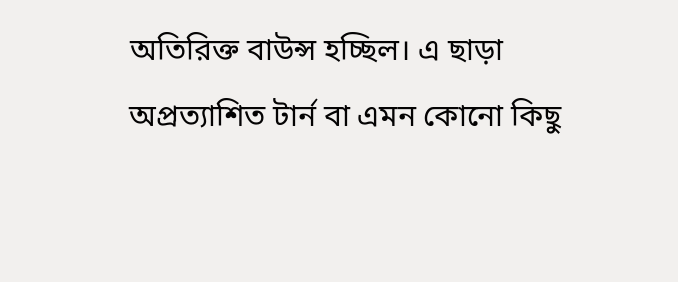অতিরিক্ত বাউন্স হচ্ছিল। এ ছাড়া অপ্রত্যাশিত টার্ন বা এমন কোনো কিছু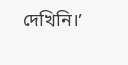দেখিনি।’